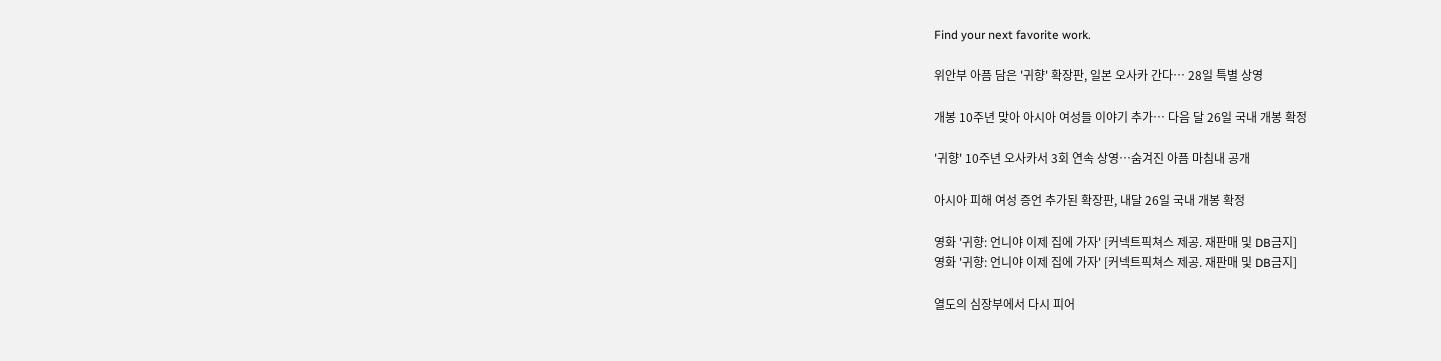Find your next favorite work.

위안부 아픔 담은 '귀향' 확장판, 일본 오사카 간다… 28일 특별 상영

개봉 10주년 맞아 아시아 여성들 이야기 추가… 다음 달 26일 국내 개봉 확정

'귀향' 10주년 오사카서 3회 연속 상영…숨겨진 아픔 마침내 공개

아시아 피해 여성 증언 추가된 확장판, 내달 26일 국내 개봉 확정

영화 '귀향: 언니야 이제 집에 가자' [커넥트픽쳐스 제공. 재판매 및 DB금지]
영화 '귀향: 언니야 이제 집에 가자' [커넥트픽쳐스 제공. 재판매 및 DB금지]

열도의 심장부에서 다시 피어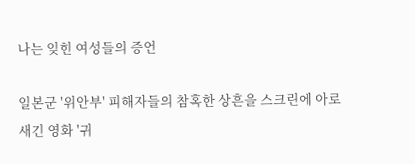나는 잊힌 여성들의 증언

일본군 '위안부' 피해자들의 참혹한 상흔을 스크린에 아로새긴 영화 '귀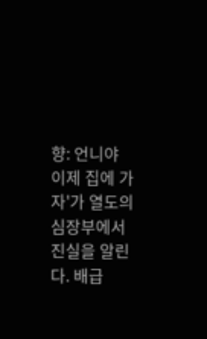향: 언니야 이제 집에 가자'가 열도의 심장부에서 진실을 알린다. 배급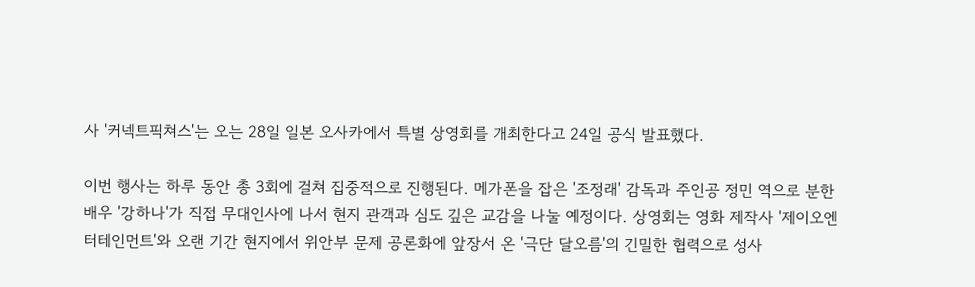사 '커넥트픽쳐스'는 오는 28일 일본 오사카에서 특별 상영회를 개최한다고 24일 공식 발표했다.

이번 행사는 하루 동안 총 3회에 걸쳐 집중적으로 진행된다. 메가폰을 잡은 '조정래' 감독과 주인공 정민 역으로 분한 배우 '강하나'가 직접 무대인사에 나서 현지 관객과 심도 깊은 교감을 나눌 예정이다. 상영회는 영화 제작사 '제이오엔터테인먼트'와 오랜 기간 현지에서 위안부 문제 공론화에 앞장서 온 '극단 달오름'의 긴밀한 협력으로 성사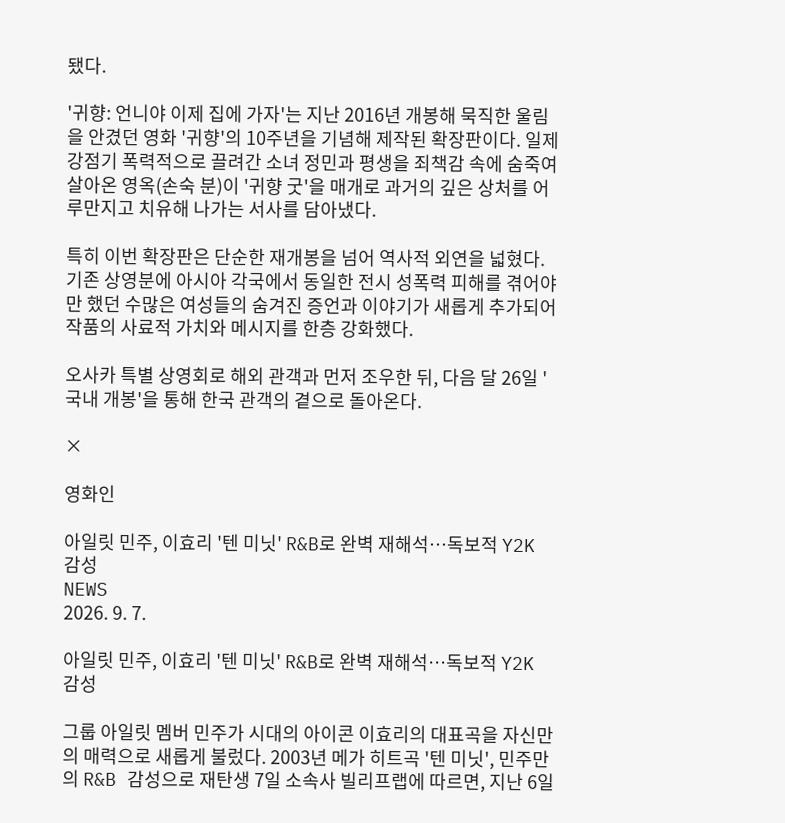됐다.

'귀향: 언니야 이제 집에 가자'는 지난 2016년 개봉해 묵직한 울림을 안겼던 영화 '귀향'의 10주년을 기념해 제작된 확장판이다. 일제강점기 폭력적으로 끌려간 소녀 정민과 평생을 죄책감 속에 숨죽여 살아온 영옥(손숙 분)이 '귀향 굿'을 매개로 과거의 깊은 상처를 어루만지고 치유해 나가는 서사를 담아냈다.

특히 이번 확장판은 단순한 재개봉을 넘어 역사적 외연을 넓혔다. 기존 상영분에 아시아 각국에서 동일한 전시 성폭력 피해를 겪어야만 했던 수많은 여성들의 숨겨진 증언과 이야기가 새롭게 추가되어 작품의 사료적 가치와 메시지를 한층 강화했다.

오사카 특별 상영회로 해외 관객과 먼저 조우한 뒤, 다음 달 26일 '국내 개봉'을 통해 한국 관객의 곁으로 돌아온다.

×

영화인

아일릿 민주, 이효리 '텐 미닛' R&B로 완벽 재해석…독보적 Y2K 감성
NEWS
2026. 9. 7.

아일릿 민주, 이효리 '텐 미닛' R&B로 완벽 재해석…독보적 Y2K 감성

그룹 아일릿 멤버 민주가 시대의 아이콘 이효리의 대표곡을 자신만의 매력으로 새롭게 불렀다. 2003년 메가 히트곡 '텐 미닛', 민주만의 R&B 감성으로 재탄생 7일 소속사 빌리프랩에 따르면, 지난 6일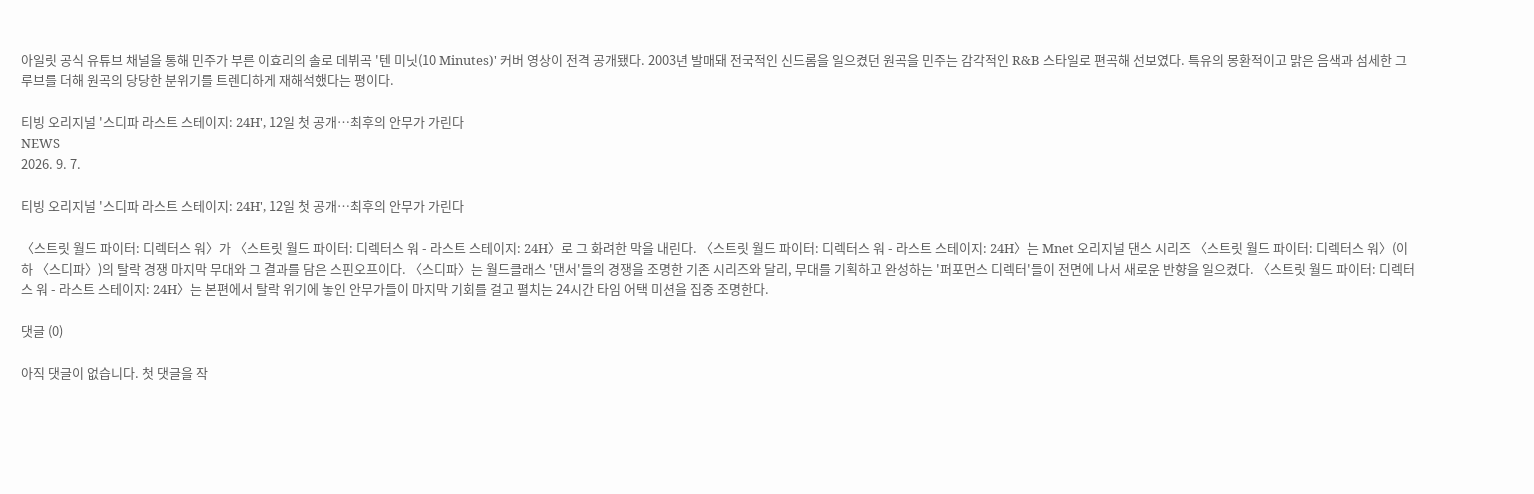아일릿 공식 유튜브 채널을 통해 민주가 부른 이효리의 솔로 데뷔곡 '텐 미닛(10 Minutes)' 커버 영상이 전격 공개됐다. 2003년 발매돼 전국적인 신드롬을 일으켰던 원곡을 민주는 감각적인 R&B 스타일로 편곡해 선보였다. 특유의 몽환적이고 맑은 음색과 섬세한 그루브를 더해 원곡의 당당한 분위기를 트렌디하게 재해석했다는 평이다.

티빙 오리지널 '스디파 라스트 스테이지: 24H', 12일 첫 공개…최후의 안무가 가린다
NEWS
2026. 9. 7.

티빙 오리지널 '스디파 라스트 스테이지: 24H', 12일 첫 공개…최후의 안무가 가린다

〈스트릿 월드 파이터: 디렉터스 워〉가 〈스트릿 월드 파이터: 디렉터스 워 - 라스트 스테이지: 24H〉로 그 화려한 막을 내린다. 〈스트릿 월드 파이터: 디렉터스 워 - 라스트 스테이지: 24H〉는 Mnet 오리지널 댄스 시리즈 〈스트릿 월드 파이터: 디렉터스 워〉(이하 〈스디파〉)의 탈락 경쟁 마지막 무대와 그 결과를 담은 스핀오프이다. 〈스디파〉는 월드클래스 '댄서'들의 경쟁을 조명한 기존 시리즈와 달리, 무대를 기획하고 완성하는 '퍼포먼스 디렉터'들이 전면에 나서 새로운 반향을 일으켰다. 〈스트릿 월드 파이터: 디렉터스 워 - 라스트 스테이지: 24H〉는 본편에서 탈락 위기에 놓인 안무가들이 마지막 기회를 걸고 펼치는 24시간 타임 어택 미션을 집중 조명한다.

댓글 (0)

아직 댓글이 없습니다. 첫 댓글을 작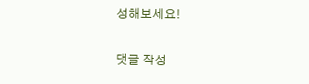성해보세요!

댓글 작성